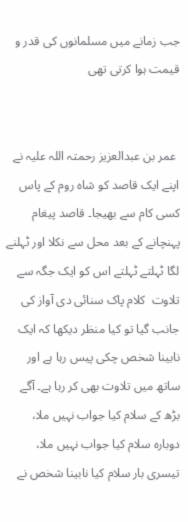جب زمانے میں مسلمانوں کی قدر و قیمت ہوا کرتی تھی


 عمر بن عبدالعزیز رحمتہ اللہ علیہ نے اپنے ایک قاصد کو شاہ روم کے پاس کسی کام سے بھیجا۔ قاصد پیغام پہنچانے کے بعد محل سے نکلا اور ٹہلنے لگا ٹہلتے ٹہلتے اس کو ایک جگہ سے تلاوت  کلام پاک سنائی دی آواز کی جانب گیا تو کیا منظر دیکھا کہ ایک نابینا شخص چکی پیس رہا ہے اور ساتھ میں تلاوت بھی کر رہا ہے۔ آگے بڑھ کے سلام کیا جواب نہیں ملا، دوبارہ سلام کیا جواب نہیں ملا، تیسری بار سلام کیا نابینا شخص نے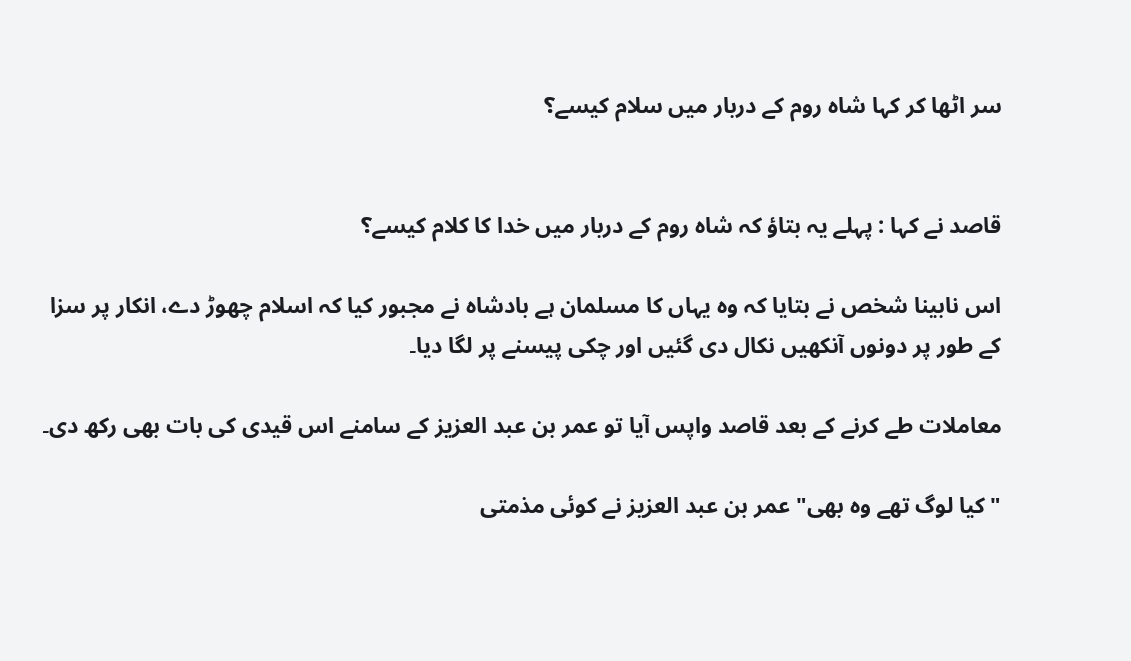سر اٹھا کر کہا شاہ روم کے دربار میں سلام کیسے؟


قاصد نے کہا : پہلے یہ بتاؤ کہ شاہ روم کے دربار میں خدا کا کلام کیسے؟

اس نابینا شخص نے بتایا کہ وہ یہاں کا مسلمان ہے بادشاہ نے مجبور کیا کہ اسلام چھوڑ دے، انکار پر سزا کے طور پر دونوں آنکھیں نکال دی گئیں اور چکی پیسنے پر لگا دیا۔

معاملات طے کرنے کے بعد قاصد واپس آیا تو عمر بن عبد العزیز کے سامنے اس قیدی کی بات بھی رکھ دی۔

"کیا لوگ تھے وہ بھی" عمر بن عبد العزیز نے کوئی مذمتی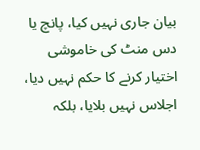بیان جاری نہیں کیا، پانچ یا دس منٹ کی خاموشی اختیار کرنے کا حکم نہیں دیا، اجلاس نہیں بلایا، بلکہ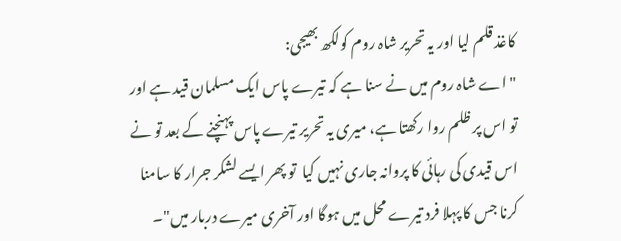کاغذ قلم لیا اور یہ تحریر شاہ روم کولکھ بھیجی:
"اے شاہ روم میں نے سنا ہے کہ تیرے پاس ایک مسلمان قید ہے اور تو اس پر ظلم روا رکھتا ہے، میری یہ تحریر تیرے پاس پہنچنے کے بعد تو نے اس قیدی کی رہائی کا پروانہ جاری نہیں کیا  تو پھر ایسے لشکر جرار کا سامنا کرنا جس کا پہلا فرد تیرے محل میں ہوگا اور آخری میرے دربار میں"۔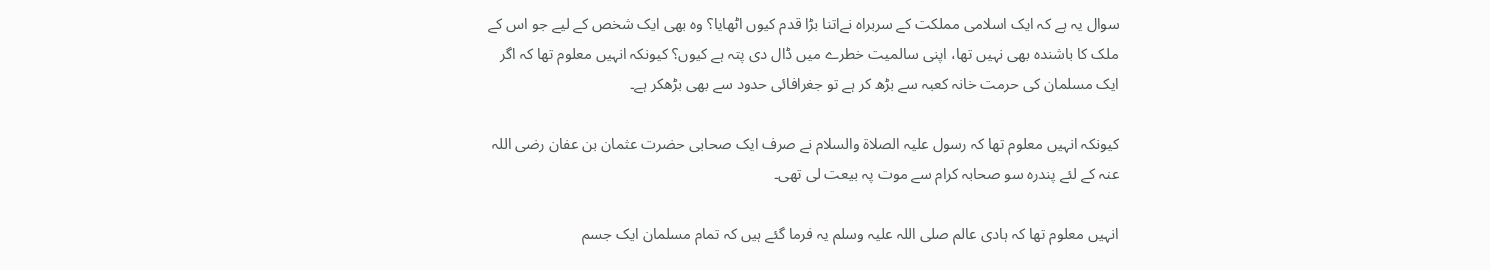سوال یہ ہے کہ ایک اسلامی مملکت کے سربراہ نےاتنا بڑا قدم کیوں اٹھایا؟ وہ بھی ایک شخص کے لیے جو اس کے ملک کا باشندہ بھی نہیں تھا، اپنی سالمیت خطرے میں ڈال دی پتہ ہے کیوں؟ کیونکہ انہیں معلوم تھا کہ اگر ایک مسلمان کی حرمت خانہ کعبہ سے بڑھ کر ہے تو جغرافائی حدود سے بھی بڑھکر ہے۔

کیونکہ انہیں معلوم تھا کہ رسول علیہ الصلاۃ والسلام نے صرف ایک صحابی حضرت عثمان بن عفان رضی اللہ عنہ کے لئے پندرہ سو صحابہ کرام سے موت پہ بیعت لی تھی۔

انہیں معلوم تھا کہ ہادی عالم صلی اللہ علیہ وسلم یہ فرما گئے ہیں کہ تمام مسلمان ایک جسم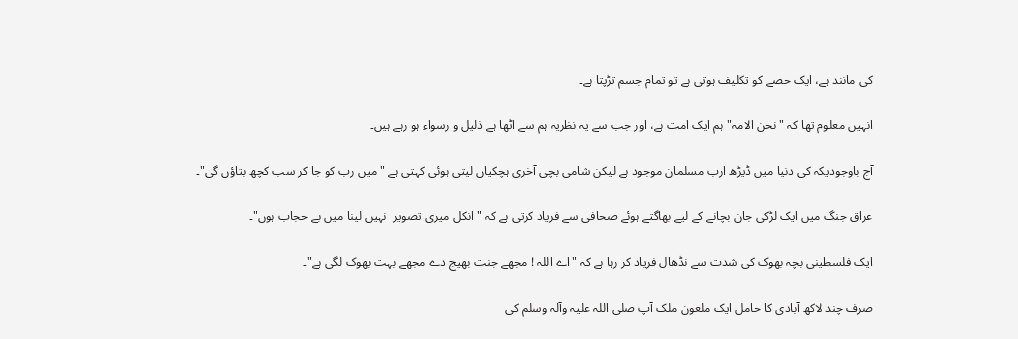کی مانند ہے، ایک حصے کو تکلیف ہوتی ہے تو تمام جسم تڑپتا ہے۔

انہیں معلوم تھا کہ "نحن الامہ" ہم ایک امت ہے، اور جب سے یہ نظریہ ہم سے اٹھا ہے ذلیل و رسواء ہو رہے ہیں۔

آج باوجودیکہ کی دنیا میں ڈیڑھ ارب مسلمان موجود ہے لیکن شامی بچی آخری ہچکیاں لیتی ہوئی کہتی ہے "میں رب کو جا کر سب کچھ بتاؤں گی"۔

عراق جنگ میں ایک لڑکی جان بچانے کے لیے بھاگتے ہوئے صحافی سے فریاد کرتی ہے کہ "انکل میری تصویر  نہیں لینا میں بے حجاب ہوں"۔

ایک فلسطینی بچہ بھوک کی شدت سے نڈھال فریاد کر رہا ہے کہ "اے اللہ ! مجھے جنت بھیج دے مجھے بہت بھوک لگی ہے"۔

صرف چند لاکھ آبادی کا حامل ایک ملعون ملک آپ صلی اللہ علیہ وآلہ وسلم کی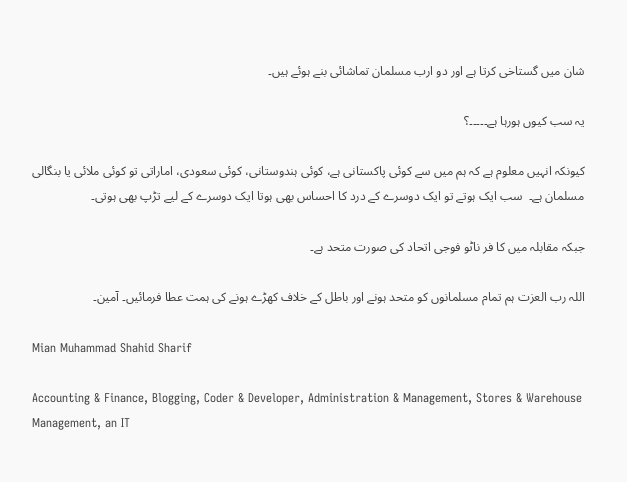شان میں گستاخی کرتا ہے اور دو ارب مسلمان تماشائی بنے ہوئے ہیں۔

یہ سب کیوں ہورہا ہے۔۔۔۔۔؟

کیونکہ انہیں معلوم ہے کہ ہم میں سے کوئی پاکستانی ہے، کوئی ہندوستانی، کوئی سعودی، اماراتی تو کوئی ملائی یا بنگالی مسلمان ہے۔  سب ایک ہوتے تو ایک دوسرے کے درد کا احساس بھی ہوتا ایک دوسرے کے لیے تڑپ بھی ہوتی۔

جبکہ مقابلہ میں کا فر ناٹو فوجی اتحاد کی صورت متحد ہے۔

اللہ رب العزت ہم تمام مسلمانوں کو متحد ہونے اور باطل کے خلاف کھڑے ہونے کی ہمت عطا فرمائیں۔ آمین۔

Mian Muhammad Shahid Sharif

Accounting & Finance, Blogging, Coder & Developer, Administration & Management, Stores & Warehouse Management, an IT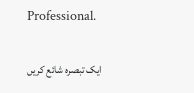Professional.

ایک تبصرہ شائع کریں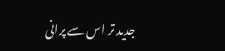جدید تر اس سے پرانی